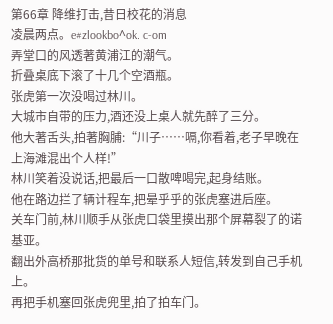第66章 降维打击,昔日校花的消息
凌晨两点。e#zlookbo^ok. c-om
弄堂口的风透著黄浦江的潮气。
折叠桌底下滚了十几个空酒瓶。
张虎第一次没喝过林川。
大城市自带的压力,酒还没上桌人就先醉了三分。
他大著舌头,拍著胸脯:“川子……嗝,你看着,老子早晚在上海滩混出个人样!”
林川笑着没说话,把最后一口散啤喝完,起身结账。
他在路边拦了辆计程车,把晕乎乎的张虎塞进后座。
关车门前,林川顺手从张虎口袋里摸出那个屏幕裂了的诺基亚。
翻出外高桥那批货的单号和联系人短信,转发到自己手机上。
再把手机塞回张虎兜里,拍了拍车门。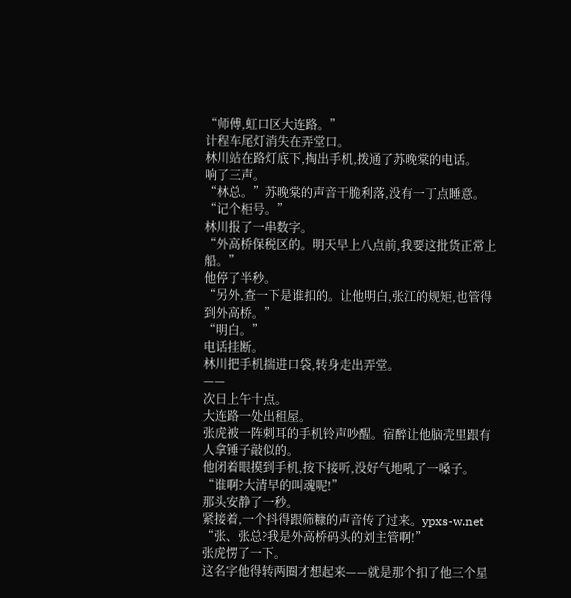“师傅,虹口区大连路。”
计程车尾灯消失在弄堂口。
林川站在路灯底下,掏出手机,拨通了苏晚棠的电话。
响了三声。
“林总。”苏晚棠的声音干脆利落,没有一丁点睡意。
“记个柜号。”
林川报了一串数字。
“外高桥保税区的。明天早上八点前,我要这批货正常上船。”
他停了半秒。
“另外,查一下是谁扣的。让他明白,张江的规矩,也管得到外高桥。”
“明白。”
电话挂断。
林川把手机揣进口袋,转身走出弄堂。
——
次日上午十点。
大连路一处出租屋。
张虎被一阵刺耳的手机铃声吵醒。宿醉让他脑壳里跟有人拿锤子敲似的。
他闭着眼摸到手机,按下接听,没好气地吼了一嗓子。
“谁啊?大清早的叫魂呢!”
那头安静了一秒。
紧接着,一个抖得跟筛糠的声音传了过来。ypxs-w.net
“张、张总?我是外高桥码头的刘主管啊!”
张虎愣了一下。
这名字他得转两圈才想起来——就是那个扣了他三个星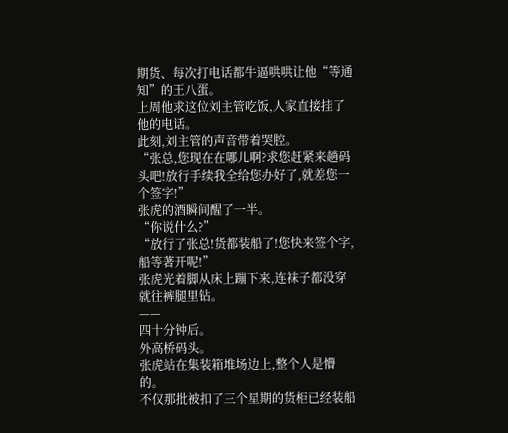期货、每次打电话都牛逼哄哄让他“等通知”的王八蛋。
上周他求这位刘主管吃饭,人家直接挂了他的电话。
此刻,刘主管的声音带着哭腔。
“张总,您现在在哪儿啊?求您赶紧来趟码头吧!放行手续我全给您办好了,就差您一个签字!”
张虎的酒瞬间醒了一半。
“你说什么?”
“放行了张总!货都装船了!您快来签个字,船等著开呢!”
张虎光着脚从床上蹦下来,连袜子都没穿就往裤腿里钻。
——
四十分钟后。
外高桥码头。
张虎站在集装箱堆场边上,整个人是懵的。
不仅那批被扣了三个星期的货柜已经装船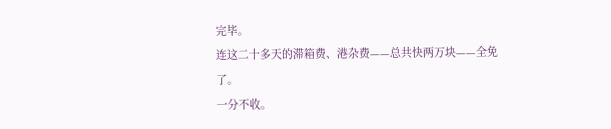完毕。
连这二十多天的滞箱费、港杂费——总共快两万块——全免了。
一分不收。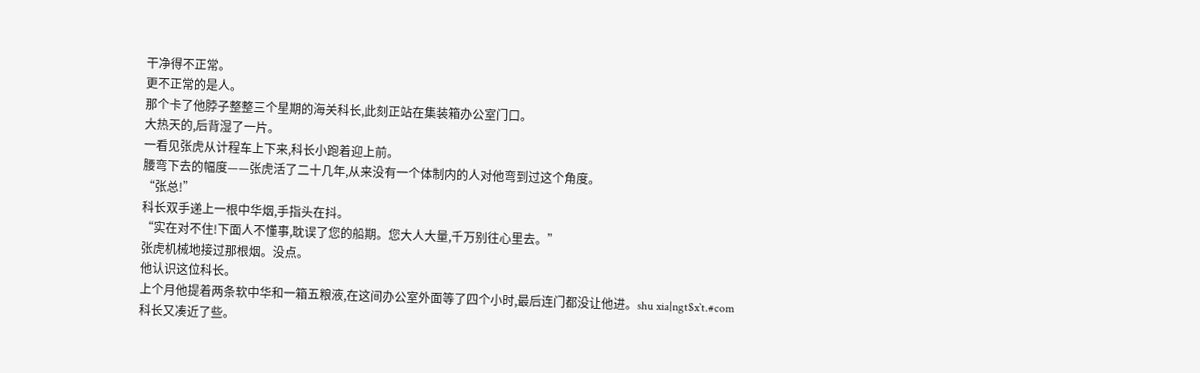干净得不正常。
更不正常的是人。
那个卡了他脖子整整三个星期的海关科长,此刻正站在集装箱办公室门口。
大热天的,后背湿了一片。
一看见张虎从计程车上下来,科长小跑着迎上前。
腰弯下去的幅度——张虎活了二十几年,从来没有一个体制内的人对他弯到过这个角度。
“张总!”
科长双手递上一根中华烟,手指头在抖。
“实在对不住!下面人不懂事,耽误了您的船期。您大人大量,千万别往心里去。”
张虎机械地接过那根烟。没点。
他认识这位科长。
上个月他提着两条软中华和一箱五粮液,在这间办公室外面等了四个小时,最后连门都没让他进。shu xia|ngt$x`t.#com
科长又凑近了些。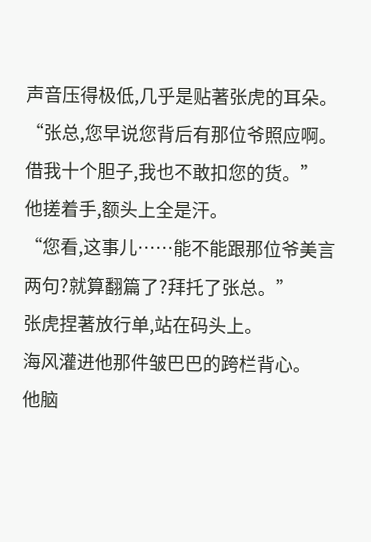声音压得极低,几乎是贴著张虎的耳朵。
“张总,您早说您背后有那位爷照应啊。借我十个胆子,我也不敢扣您的货。”
他搓着手,额头上全是汗。
“您看,这事儿……能不能跟那位爷美言两句?就算翻篇了?拜托了张总。”
张虎捏著放行单,站在码头上。
海风灌进他那件皱巴巴的跨栏背心。
他脑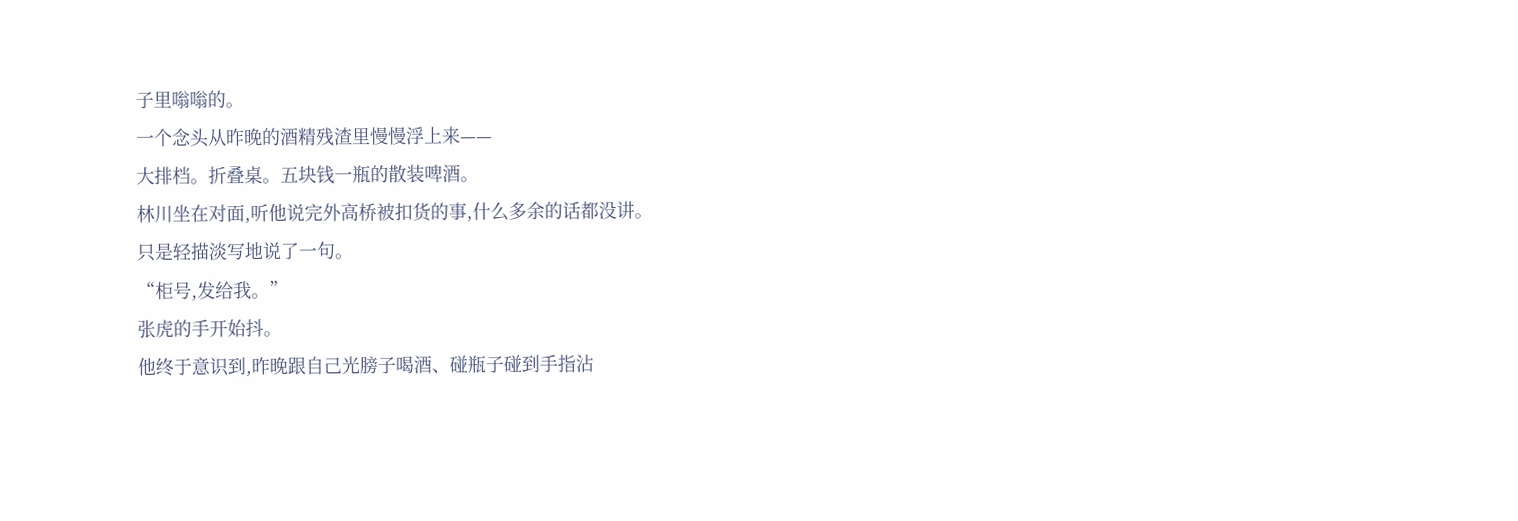子里嗡嗡的。
一个念头从昨晚的酒精残渣里慢慢浮上来——
大排档。折叠桌。五块钱一瓶的散装啤酒。
林川坐在对面,听他说完外高桥被扣货的事,什么多余的话都没讲。
只是轻描淡写地说了一句。
“柜号,发给我。”
张虎的手开始抖。
他终于意识到,昨晚跟自己光膀子喝酒、碰瓶子碰到手指沾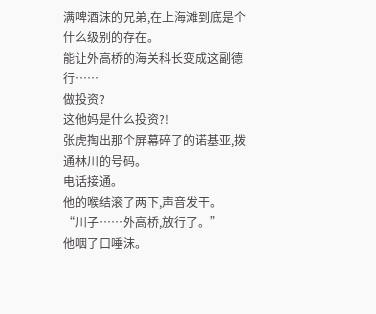满啤酒沫的兄弟,在上海滩到底是个什么级别的存在。
能让外高桥的海关科长变成这副德行……
做投资?
这他妈是什么投资?!
张虎掏出那个屏幕碎了的诺基亚,拨通林川的号码。
电话接通。
他的喉结滚了两下,声音发干。
“川子……外高桥,放行了。”
他咽了口唾沫。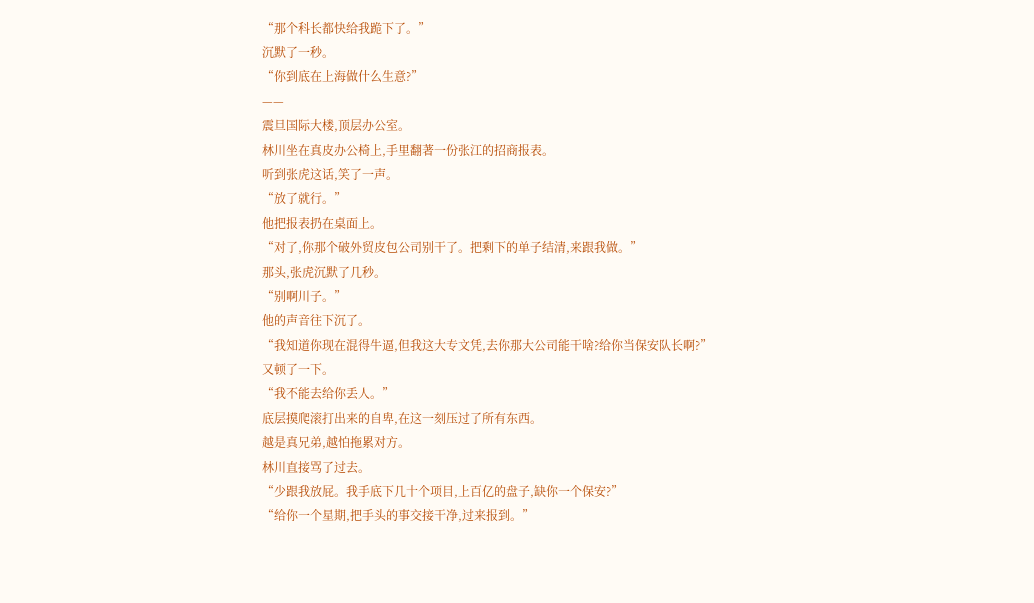“那个科长都快给我跪下了。”
沉默了一秒。
“你到底在上海做什么生意?”
——
震旦国际大楼,顶层办公室。
林川坐在真皮办公椅上,手里翻著一份张江的招商报表。
听到张虎这话,笑了一声。
“放了就行。”
他把报表扔在桌面上。
“对了,你那个破外贸皮包公司别干了。把剩下的单子结清,来跟我做。”
那头,张虎沉默了几秒。
“别啊川子。”
他的声音往下沉了。
“我知道你现在混得牛逼,但我这大专文凭,去你那大公司能干啥?给你当保安队长啊?”
又顿了一下。
“我不能去给你丢人。”
底层摸爬滚打出来的自卑,在这一刻压过了所有东西。
越是真兄弟,越怕拖累对方。
林川直接骂了过去。
“少跟我放屁。我手底下几十个项目,上百亿的盘子,缺你一个保安?”
“给你一个星期,把手头的事交接干净,过来报到。”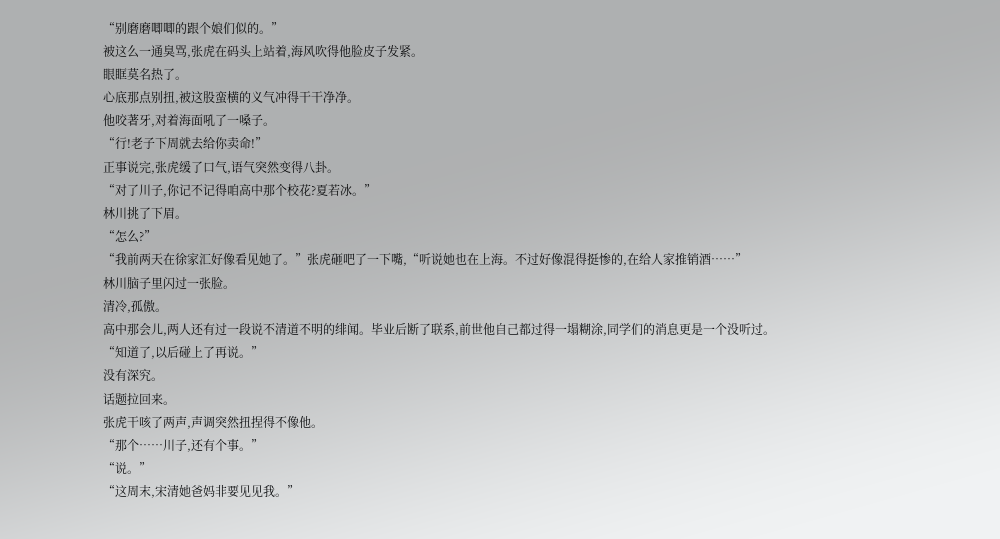“别磨磨唧唧的跟个娘们似的。”
被这么一通臭骂,张虎在码头上站着,海风吹得他脸皮子发紧。
眼眶莫名热了。
心底那点别扭,被这股蛮横的义气冲得干干净净。
他咬著牙,对着海面吼了一嗓子。
“行!老子下周就去给你卖命!”
正事说完,张虎缓了口气,语气突然变得八卦。
“对了川子,你记不记得咱高中那个校花?夏若冰。”
林川挑了下眉。
“怎么?”
“我前两天在徐家汇好像看见她了。”张虎砸吧了一下嘴,“听说她也在上海。不过好像混得挺惨的,在给人家推销酒……”
林川脑子里闪过一张脸。
清冷,孤傲。
高中那会儿,两人还有过一段说不清道不明的绯闻。毕业后断了联系,前世他自己都过得一塌糊涂,同学们的消息更是一个没听过。
“知道了,以后碰上了再说。”
没有深究。
话题拉回来。
张虎干咳了两声,声调突然扭捏得不像他。
“那个……川子,还有个事。”
“说。”
“这周末,宋清她爸妈非要见见我。”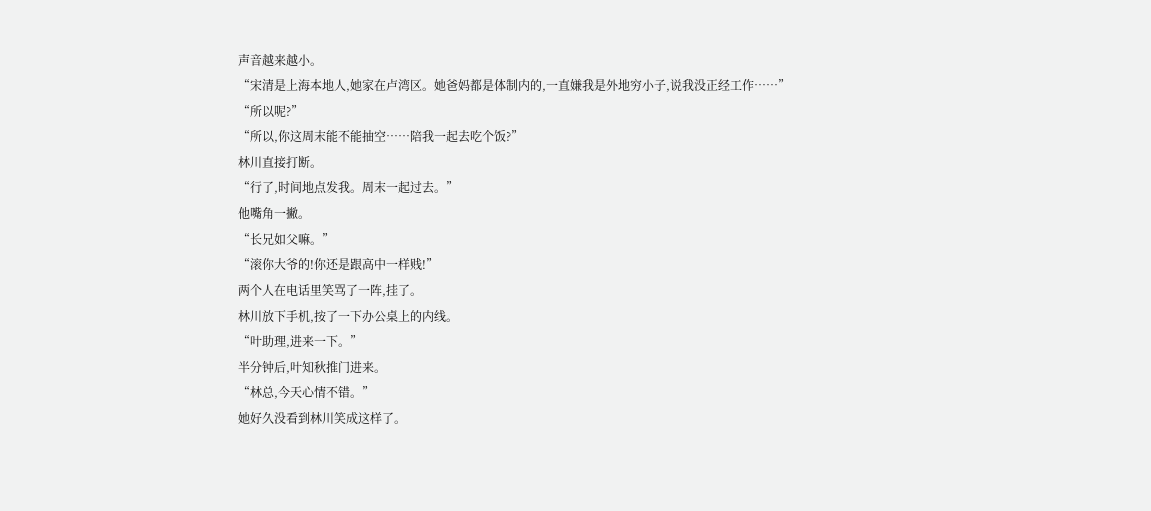声音越来越小。
“宋清是上海本地人,她家在卢湾区。她爸妈都是体制内的,一直嫌我是外地穷小子,说我没正经工作……”
“所以呢?”
“所以,你这周末能不能抽空……陪我一起去吃个饭?”
林川直接打断。
“行了,时间地点发我。周末一起过去。”
他嘴角一撇。
“长兄如父嘛。”
“滚你大爷的!你还是跟高中一样贱!”
两个人在电话里笑骂了一阵,挂了。
林川放下手机,按了一下办公桌上的内线。
“叶助理,进来一下。”
半分钟后,叶知秋推门进来。
“林总,今天心情不错。”
她好久没看到林川笑成这样了。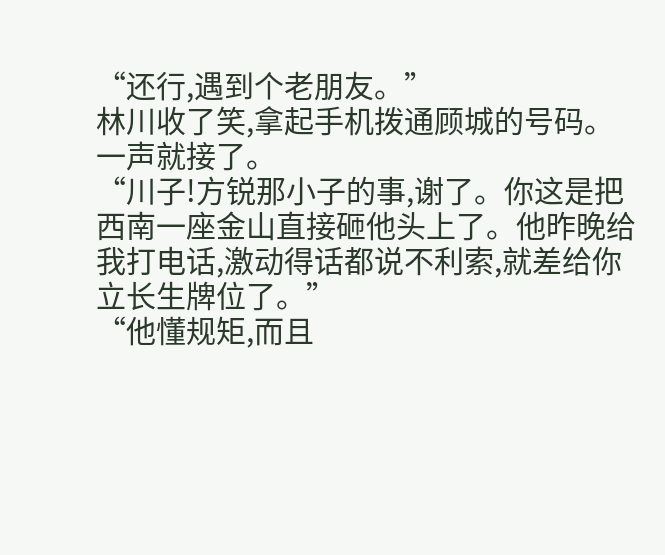“还行,遇到个老朋友。”
林川收了笑,拿起手机拨通顾城的号码。
一声就接了。
“川子!方锐那小子的事,谢了。你这是把西南一座金山直接砸他头上了。他昨晚给我打电话,激动得话都说不利索,就差给你立长生牌位了。”
“他懂规矩,而且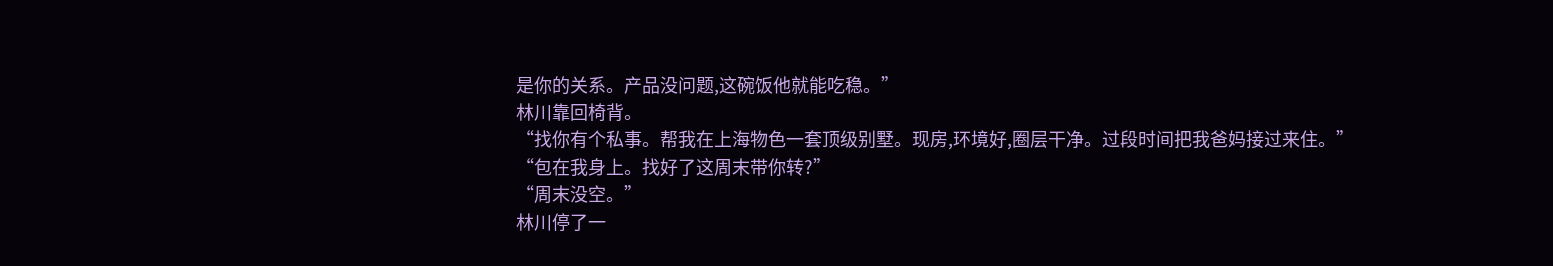是你的关系。产品没问题,这碗饭他就能吃稳。”
林川靠回椅背。
“找你有个私事。帮我在上海物色一套顶级别墅。现房,环境好,圈层干净。过段时间把我爸妈接过来住。”
“包在我身上。找好了这周末带你转?”
“周末没空。”
林川停了一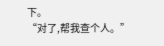下。
“对了,帮我查个人。”